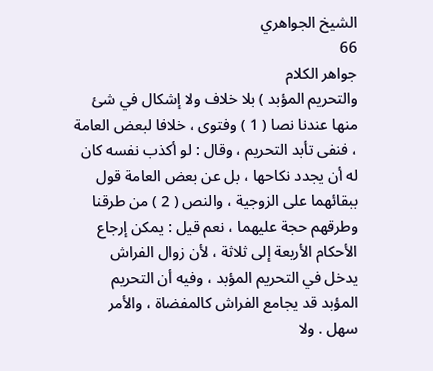الشيخ الجواهري
66
جواهر الكلام
والتحريم المؤبد ) بلا خلاف ولا إشكال في شئ منها عندنا نصا ( 1 ) وفتوى ، خلافا لبعض العامة ، فنفى تأبد التحريم ، وقال : لو أكذب نفسه كان له أن يجدد نكاحها ، بل عن بعض العامة قول ببقائهما على الزوجية ، والنص ( 2 ) من طرقنا وطرقهم حجة عليهما ، نعم قيل : يمكن إرجاع الأحكام الأربعة إلى ثلاثة ، لأن زوال الفراش يدخل في التحريم المؤبد ، وفيه أن التحريم المؤبد قد يجامع الفراش كالمفضاة ، والأمر سهل . ولا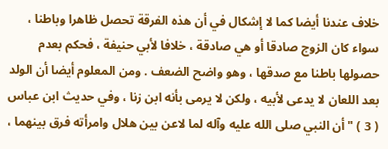خلاف عندنا أيضا كما لا إشكال في أن هذه الفرقة تحصل ظاهرا وباطنا ، سواء كان الزوج صادقا أو هي صادقة ، خلافا لأبي حنيفة ، فحكم بعدم حصولها باطنا مع صدقها ، وهو واضح الضعف . ومن المعلوم أيضا أن الولد بعد اللعان لا يدعى لأبيه ، ولكن لا يرمى بأنه ابن زنا ، وفي حديث ابن عباس ( 3 ) " أن النبي صلى الله عليه وآله لما لاعن بين هلال وامرأته فرق بينهما ،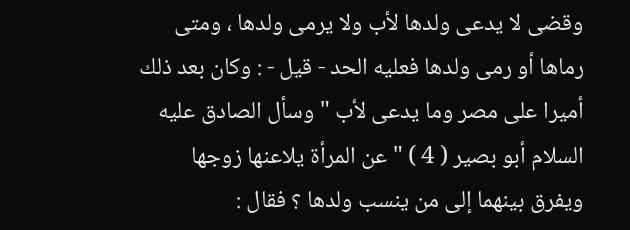وقضى لا يدعى ولدها لأب ولا يرمى ولدها ، ومتى رماها أو رمى ولدها فعليه الحد - قيل - : وكان بعد ذلك أميرا على مصر وما يدعى لأب " وسأل الصادق عليه السلام أبو بصير ( 4 ) " عن المرأة يلاعنها زوجها ويفرق بينهما إلى من ينسب ولدها ؟ فقال :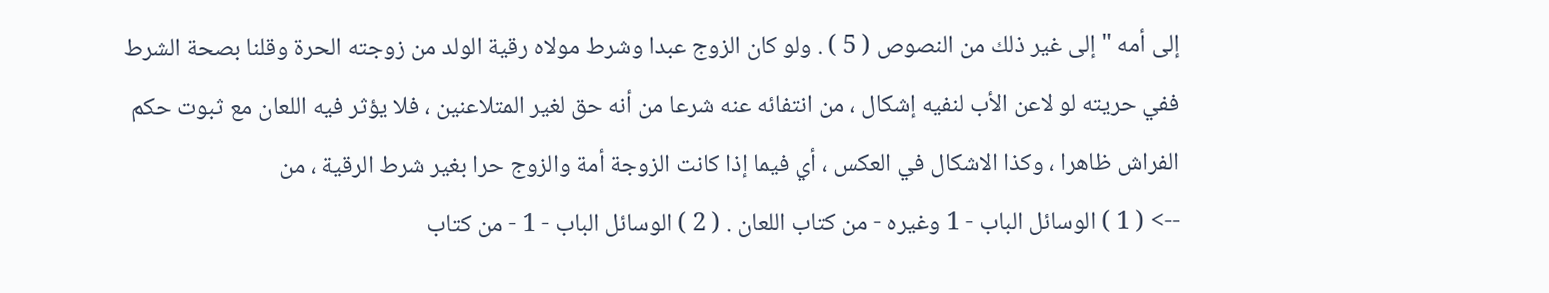إلى أمه " إلى غير ذلك من النصوص ( 5 ) . ولو كان الزوج عبدا وشرط مولاه رقية الولد من زوجته الحرة وقلنا بصحة الشرط ففي حريته لو لاعن الأب لنفيه إشكال ، من انتفائه عنه شرعا من أنه حق لغير المتلاعنين ، فلا يؤثر فيه اللعان مع ثبوت حكم الفراش ظاهرا ، وكذا الاشكال في العكس ، أي فيما إذا كانت الزوجة أمة والزوج حرا بغير شرط الرقية ، من
--> ( 1 ) الوسائل الباب - 1 وغيره - من كتاب اللعان . ( 2 ) الوسائل الباب - 1 - من كتاب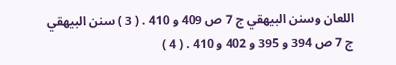اللعان وسنن البيهقي ج 7 ص 409 و 410 . ( 3 ) سنن البيهقي ج 7 ص 394 و 395 و 402 و 410 . ( 4 )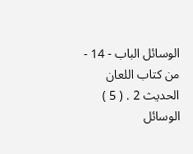الوسائل الباب - 14 - من كتاب اللعان الحديث 2 . ( 5 ) الوسائل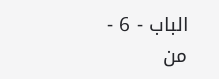الباب - 6 - من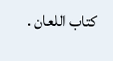كتاب اللعان .